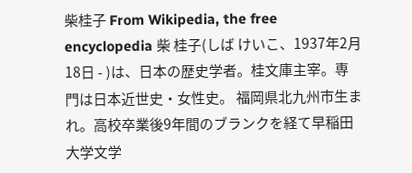柴桂子 From Wikipedia, the free encyclopedia 柴 桂子(しば けいこ、1937年2月18日 - )は、日本の歴史学者。桂文庫主宰。専門は日本近世史・女性史。 福岡県北九州市生まれ。高校卒業後9年間のブランクを経て早稲田大学文学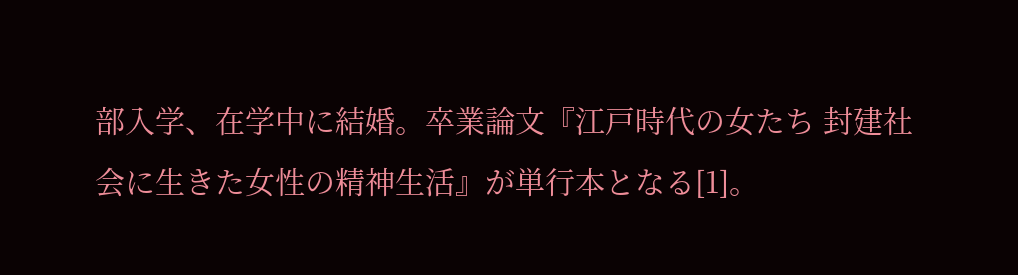部入学、在学中に結婚。卒業論文『江戸時代の女たち 封建社会に生きた女性の精神生活』が単行本となる[1]。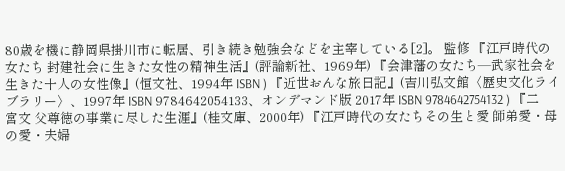80歳を機に静岡県掛川市に転居、引き続き勉強会などを主宰している[2]。 監修 『江戸時代の女たち 封建社会に生きた女性の精神生活』(評論新社、1969年) 『会津藩の女たち―武家社会を生きた十人の女性像』(恒文社、1994年 ISBN ) 『近世おんな旅日記』(吉川弘文館〈歴史文化ライブラリー〉、1997年 ISBN 9784642054133、オンデマンド版 2017年 ISBN 9784642754132 ) 『二宮文 父尊徳の事業に尽した生涯』(桂文庫、2000年) 『江戸時代の女たちその生と愛 師弟愛・母の愛・夫婦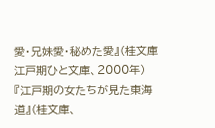愛・兄妹愛・秘めた愛』(桂文庫 江戸期ひと文庫、2000年) 『江戸期の女たちが見た東海道』(桂文庫、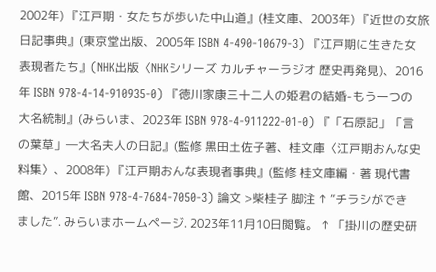2002年) 『江戸期・女たちが歩いた中山道』(桂文庫、2003年) 『近世の女旅日記事典』(東京堂出版、2005年 ISBN 4-490-10679-3) 『江戸期に生きた女表現者たち』(NHK出版〈NHKシリーズ カルチャーラジオ 歴史再発見)、2016年 ISBN 978-4-14-910935-0) 『徳川家康三十二人の姫君の結婚-もう一つの大名統制』(みらいま、2023年 ISBN 978-4-911222-01-0) 『「石原記」「言の葉草」―大名夫人の日記』(監修 黒田土佐子著、桂文庫〈江戸期おんな史料集〉、2008年) 『江戸期おんな表現者事典』(監修 桂文庫編・著 現代書館、2015年 ISBN 978-4-7684-7050-3) 論文 >柴桂子 脚注 ↑ “チラシができました”. みらいまホームページ. 2023年11月10日閲覧。 ↑ 「掛川の歴史研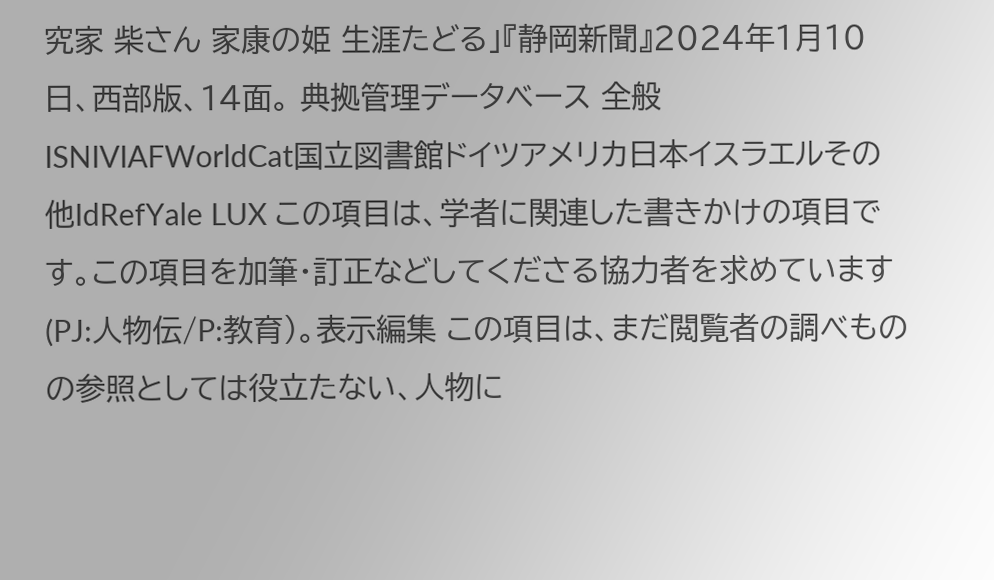究家 柴さん 家康の姫 生涯たどる」『静岡新聞』2024年1月10日、西部版、14面。 典拠管理データベース 全般ISNIVIAFWorldCat国立図書館ドイツアメリカ日本イスラエルその他IdRefYale LUX この項目は、学者に関連した書きかけの項目です。この項目を加筆・訂正などしてくださる協力者を求めています(PJ:人物伝/P:教育)。表示編集 この項目は、まだ閲覧者の調べものの参照としては役立たない、人物に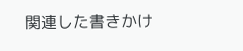関連した書きかけ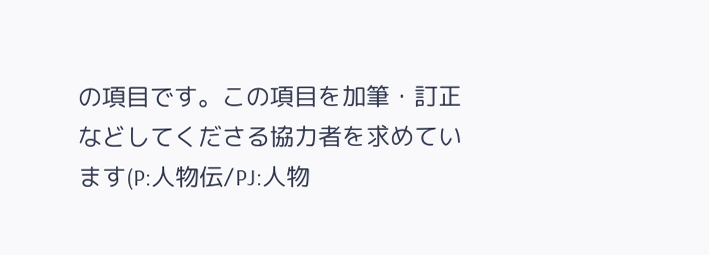の項目です。この項目を加筆・訂正などしてくださる協力者を求めています(P:人物伝/PJ:人物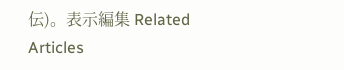伝)。表示編集 Related Articles